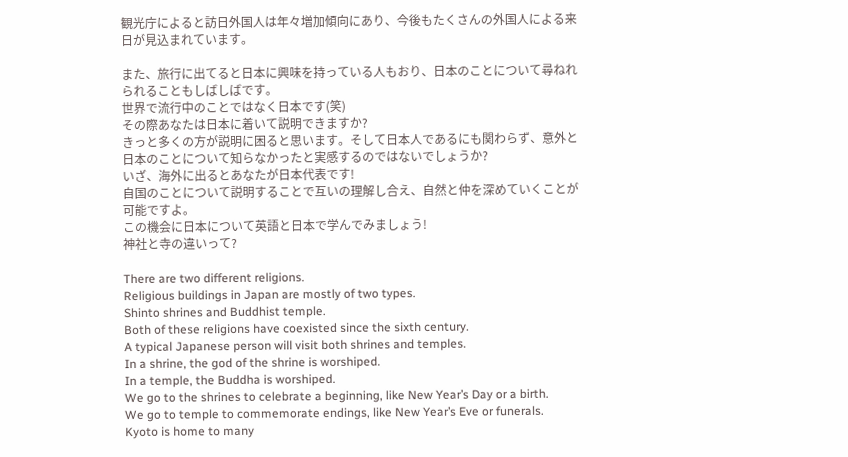観光庁によると訪日外国人は年々増加傾向にあり、今後もたくさんの外国人による来日が見込まれています。

また、旅行に出てると日本に興味を持っている人もおり、日本のことについて尋ねれられることもしばしばです。
世界で流行中のことではなく日本です(笑)
その際あなたは日本に着いて説明できますか?
きっと多くの方が説明に困ると思います。そして日本人であるにも関わらず、意外と日本のことについて知らなかったと実感するのではないでしょうか?
いざ、海外に出るとあなたが日本代表です!
自国のことについて説明することで互いの理解し合え、自然と仲を深めていくことが可能ですよ。
この機会に日本について英語と日本で学んでみましょう!
神社と寺の違いって?

There are two different religions.
Religious buildings in Japan are mostly of two types.
Shinto shrines and Buddhist temple.
Both of these religions have coexisted since the sixth century.
A typical Japanese person will visit both shrines and temples.
In a shrine, the god of the shrine is worshiped.
In a temple, the Buddha is worshiped.
We go to the shrines to celebrate a beginning, like New Year’s Day or a birth.
We go to temple to commemorate endings, like New Year’s Eve or funerals.
Kyoto is home to many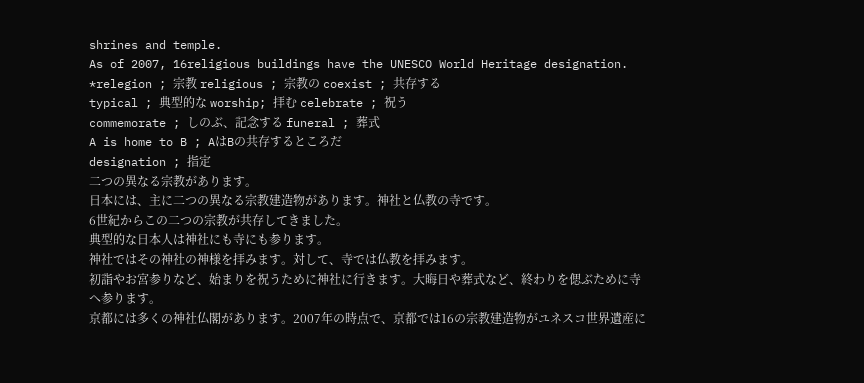shrines and temple.
As of 2007, 16religious buildings have the UNESCO World Heritage designation.
*relegion ; 宗教 religious ; 宗教の coexist ; 共存する
typical ; 典型的な worship; 拝む celebrate ; 祝う
commemorate ; しのぶ、記念する funeral ; 葬式
A is home to B ; AはBの共存するところだ
designation ; 指定
二つの異なる宗教があります。
日本には、主に二つの異なる宗教建造物があります。神社と仏教の寺です。
6世紀からこの二つの宗教が共存してきました。
典型的な日本人は神社にも寺にも参ります。
神社ではその神社の神様を拝みます。対して、寺では仏教を拝みます。
初詣やお宮参りなど、始まりを祝うために神社に行きます。大晦日や葬式など、終わりを偲ぶために寺へ参ります。
京都には多くの神社仏閣があります。2007年の時点で、京都では16の宗教建造物がユネスコ世界遺産に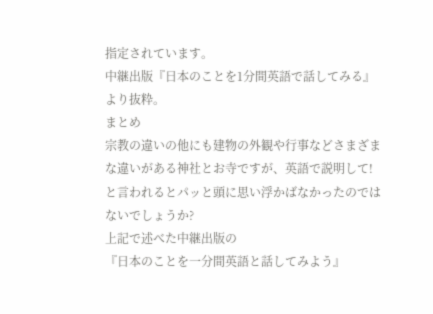指定されています。
中継出版『日本のことを1分間英語で話してみる』より抜粋。
まとめ
宗教の違いの他にも建物の外観や行事などさまざまな違いがある神社とお寺ですが、英語で説明して!と言われるとパッと頭に思い浮かばなかったのではないでしょうか?
上記で述べた中継出版の
『日本のことを一分間英語と話してみよう』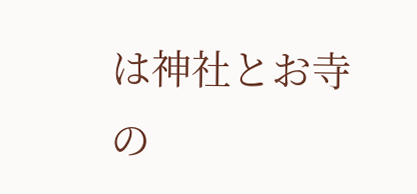は神社とお寺の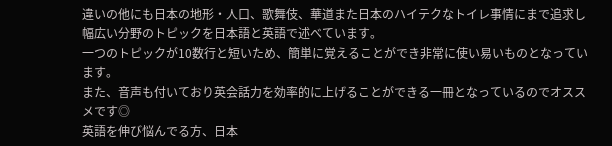違いの他にも日本の地形・人口、歌舞伎、華道また日本のハイテクなトイレ事情にまで追求し幅広い分野のトピックを日本語と英語で述べています。
一つのトピックが10数行と短いため、簡単に覚えることができ非常に使い易いものとなっています。
また、音声も付いており英会話力を効率的に上げることができる一冊となっているのでオススメです◎
英語を伸び悩んでる方、日本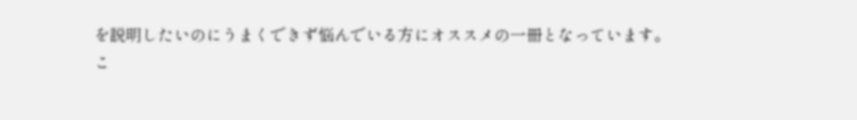を説明したいのにうまくできず悩んでいる方にオススメの一冊となっています。
こ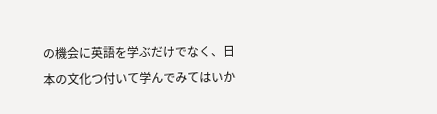の機会に英語を学ぶだけでなく、日本の文化つ付いて学んでみてはいか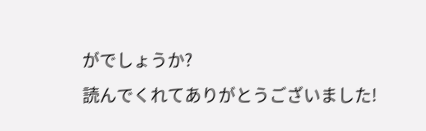がでしょうか?
読んでくれてありがとうございました!